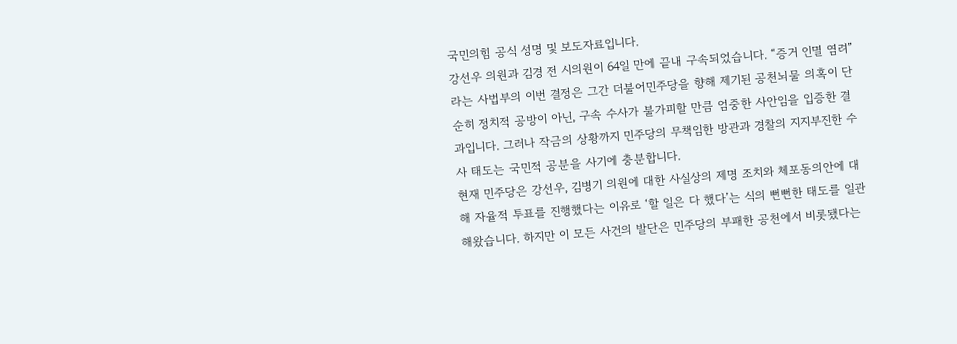국민의힘 공식 성명 및 보도자료입니다.
강선우 의원과 김경 전 시의원이 64일 만에 끝내 구속되었습니다. “증거 인멸 염려”라는 사법부의 이번 결정은 그간 더불어민주당을 향해 제기된 공천뇌물 의혹이 단순히 정치적 공방이 아닌, 구속 수사가 불가피할 만큼 엄중한 사안임을 입증한 결과입니다. 그러나 작금의 상황까지 민주당의 무책임한 방관과 경찰의 지지부진한 수사 태도는 국민적 공분을 사기에 충분합니다.
현재 민주당은 강선우, 김병기 의원에 대한 사실상의 제명 조치와 체포동의안에 대해 자율적 투표를 진행했다는 이유로 ‘할 일은 다 했다’는 식의 뻔뻔한 태도를 일관해왔습니다. 하지만 이 모든 사건의 발단은 민주당의 부패한 공천에서 비롯됐다는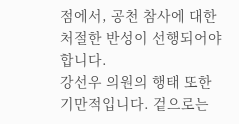점에서, 공천 참사에 대한 처절한 반성이 선행되어야 합니다.
강선우 의원의 행태 또한 기만적입니다. 겉으로는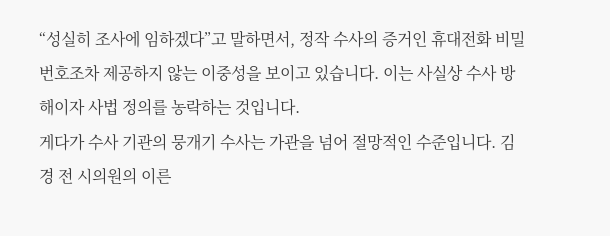“성실히 조사에 임하겠다”고 말하면서, 정작 수사의 증거인 휴대전화 비밀번호조차 제공하지 않는 이중성을 보이고 있습니다. 이는 사실상 수사 방해이자 사법 정의를 농락하는 것입니다.
게다가 수사 기관의 뭉개기 수사는 가관을 넘어 절망적인 수준입니다. 김경 전 시의원의 이른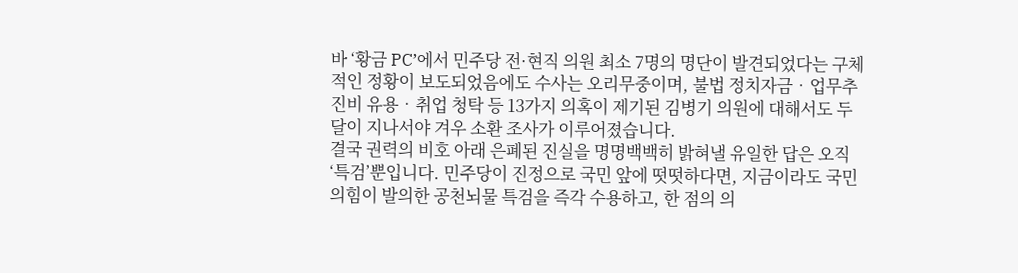바 ‘황금 PC’에서 민주당 전·현직 의원 최소 7명의 명단이 발견되었다는 구체적인 정황이 보도되었음에도 수사는 오리무중이며, 불법 정치자금‧업무추진비 유용‧취업 청탁 등 13가지 의혹이 제기된 김병기 의원에 대해서도 두 달이 지나서야 겨우 소환 조사가 이루어졌습니다.
결국 권력의 비호 아래 은폐된 진실을 명명백백히 밝혀낼 유일한 답은 오직 ‘특검’뿐입니다. 민주당이 진정으로 국민 앞에 떳떳하다면, 지금이라도 국민의힘이 발의한 공천뇌물 특검을 즉각 수용하고, 한 점의 의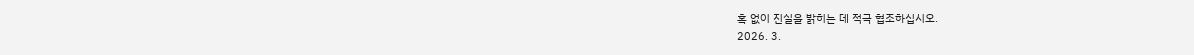혹 없이 진실을 밝히는 데 적극 협조하십시오.
2026. 3.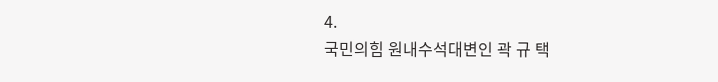4.
국민의힘 원내수석대변인 곽 규 택